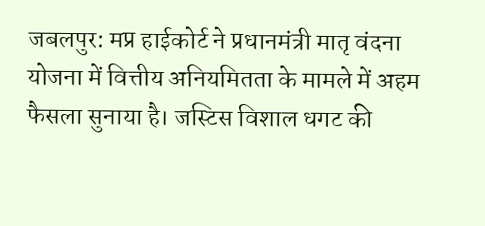जबलपुर: मप्र हाईकोर्ट ने प्रधानमंत्री मातृ वंदना योजना में वित्तीय अनियमितता के मामले में अहम फैसला सुनाया है। जस्टिस विशाल धगट की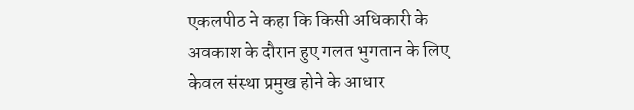एकलपीठ ने कहा कि किसी अधिकारी के अवकाश के दौरान हुए गलत भुगतान के लिए केवल संस्था प्रमुख होने के आधार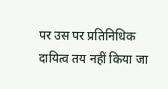पर उस पर प्रतिनिधिक दायित्व तय नहीं किया जा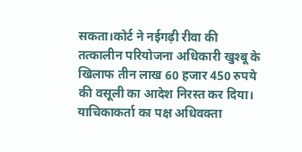सकता।कोर्ट ने नईगढ़ी रीवा की तत्कालीन परियोजना अधिकारी खुश्बू के खिलाफ तीन लाख 60 हजार 450 रुपये की वसूली का आदेश निरस्त कर दिया।
याचिकाकर्ता का पक्ष अधिवक्ता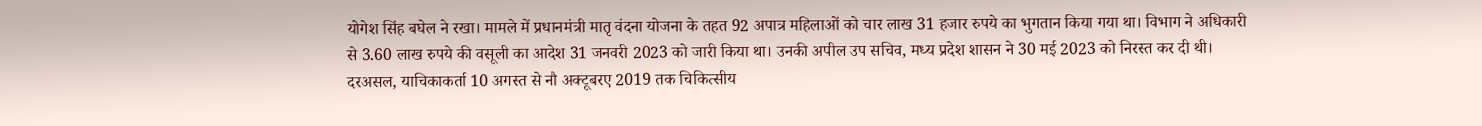योगेश सिंह बघेल ने रखा। मामले में प्रधानमंत्री मातृ वंदना योजना के तहत 92 अपात्र महिलाओं को चार लाख 31 हजार रुपये का भुगतान किया गया था। विभाग ने अधिकारी से 3.60 लाख रुपये की वसूली का आदेश 31 जनवरी 2023 को जारी किया था। उनकी अपील उप सचिव, मध्य प्रदेश शासन ने 30 मई 2023 को निरस्त कर दी थी। दरअसल, याचिकाकर्ता 10 अगस्त से नौ अक्टूबरए 2019 तक चिकित्सीय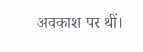अवकाश पर थीं।